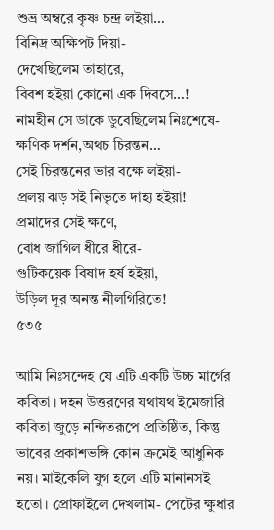শুভ্র অম্বরে কৃষ্ণ চন্দ্র লইয়া…
বিনিদ্র অক্ষিপট দিয়া-
দেখেছিলেম তাহারে,
বিবশ হইয়া কোনো এক দিবসে…!
নামহীন সে ডাকে ডুবেছিলেম নিঃশেষে-
ক্ষণিক দর্শন,অথচ চিরন্তন…
সেই চিরন্তনের ভার বক্ষে লইয়া-
প্রলয় ঝড় সই নিভৃতে দাহ্য হইয়া!
প্রমাদের সেই ক্ষণে,
বোধ জাগিল ধীরে ধীরে-
গুটিকয়েক বিষাদ হর্ষ হইয়া,
উড়িল দূর অনন্ত নীলগিরিতে!
৫৩৫

আমি নিঃসন্দেহ যে এটি একটি উচ্চ মার্গের কবিতা। দহন উত্তরণের যথাযথ ইমেজারি কবিতা জুড়ে নন্দিতরূপে প্রতিষ্ঠিত, কিন্তু ভাবের প্রকাশভঙ্গি কোন ক্রমেই আধুনিক নয়। মাইকেলি যুগ হলে এটি মানানসই হতো। প্রোফাইলে দেখলাম- পেটের ক্ষুধার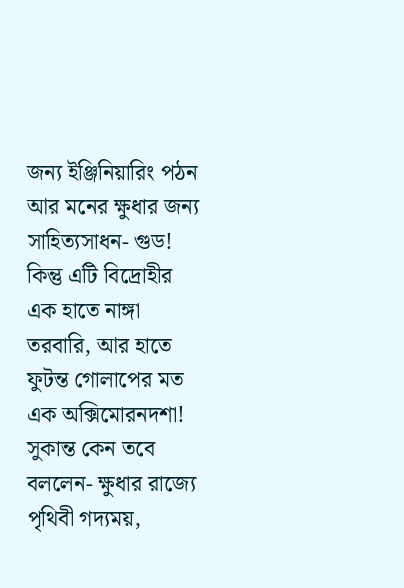জন্য ইঞ্জিনিয়ারিং পঠন আর মনের ক্ষুধার জন্য সাহিত্যসাধন- গুড! কিন্তু এটি বিদ্রোহীর এক হাতে নাঙ্গা তরবারি, আর হাতে ফুটন্ত গোলাপের মত এক অক্সিমোরনদশা! সুকান্ত কেন তবে বললেন- ক্ষুধার রাজ্যে পৃথিবী গদ্যময়,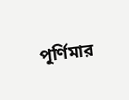পূর্ণিমার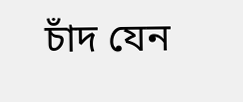চাঁদ যেন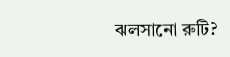ঝলসানো রুটি?